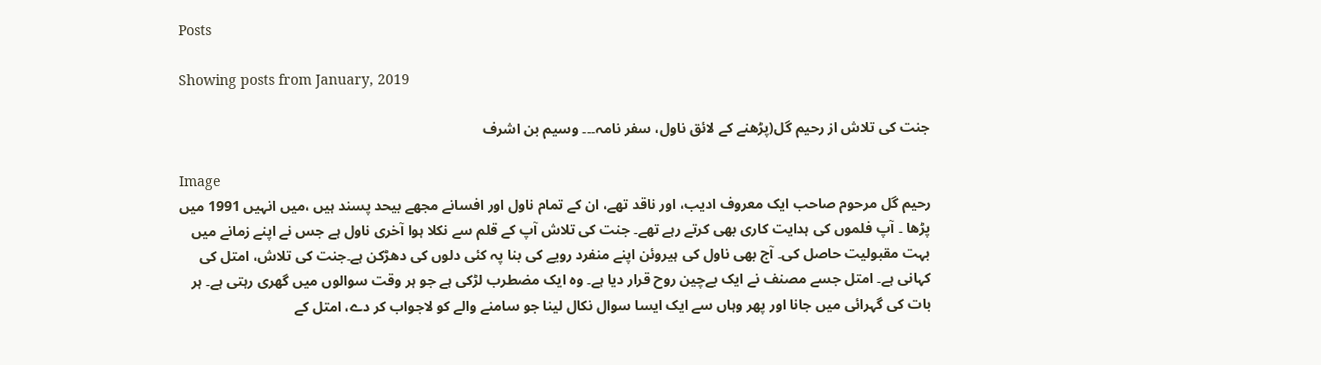Posts

Showing posts from January, 2019

جنت کی تلاش از رحیم گل(پڑھنے کے لائق ناول، سفر نامہ۔۔۔ وسیم بن اشرف

Image
رحیم گل مرحوم صاحب ایک معروف ادیب، اور ناقد تھے، ان کے تمام ناول اور افسانے مجھے بیحد پسند ہیں ،میں انہیں 1991 میں پڑھا ۔ آپ فلموں کی ہدایت کاری بھی کرتے رہے تھے۔ جنت کی تلاش آپ کے قلم سے نکلا ہوا آخری ناول ہے جس نے اپنے زمانے میں بہت مقبولیت حاصل کی۔ آج بھی ناول کی ہیروئن اپنے منفرد رویے کی بنا پہ کئی دلوں کی دھڑکن ہے۔جنت کی تلاش، امتل کی کہانی ہے۔ امتل جسے مصنف نے ایک بےچین روح قرار دیا ہے۔ وہ ایک مضطرب لڑکی ہے جو ہر وقت سوالوں میں گھری رہتی ہے۔ ہر بات کی گہرائی میں جانا اور پھر وہاں سے ایک ایسا سوال نکال لینا جو سامنے والے کو لاجواب کر دے، امتل کے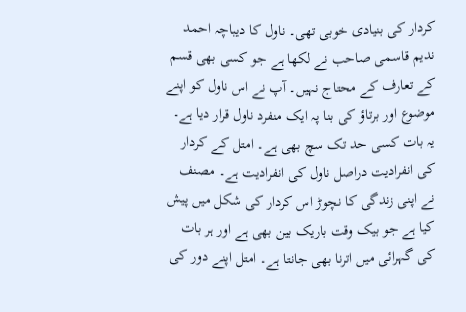کردار کی بنیادی خوبی تھی۔ ناول کا دیباچہ احمد ندیم قاسمی صاحب نے لکھا ہے جو کسی بھی قسم کے تعارف کے محتاج نہیں۔ آپ نے اس ناول کو اپنے موضوع اور برتاؤ کی بنا پہ ایک منفرد ناول قرار دیا ہے۔ یہ بات کسی حد تک سچ بھی ہے۔ امتل کے کردار کی انفرادیت دراصل ناول کی انفرادیت ہے۔ مصنف نے اپنی زندگی کا نچوڑ اس کردار کی شکل میں پیش کیا ہے جو بیک وقت باریک بین بھی ہے اور ہر بات کی گہرائی میں اترنا بھی جانتا ہے۔ امتل اپنے دور کی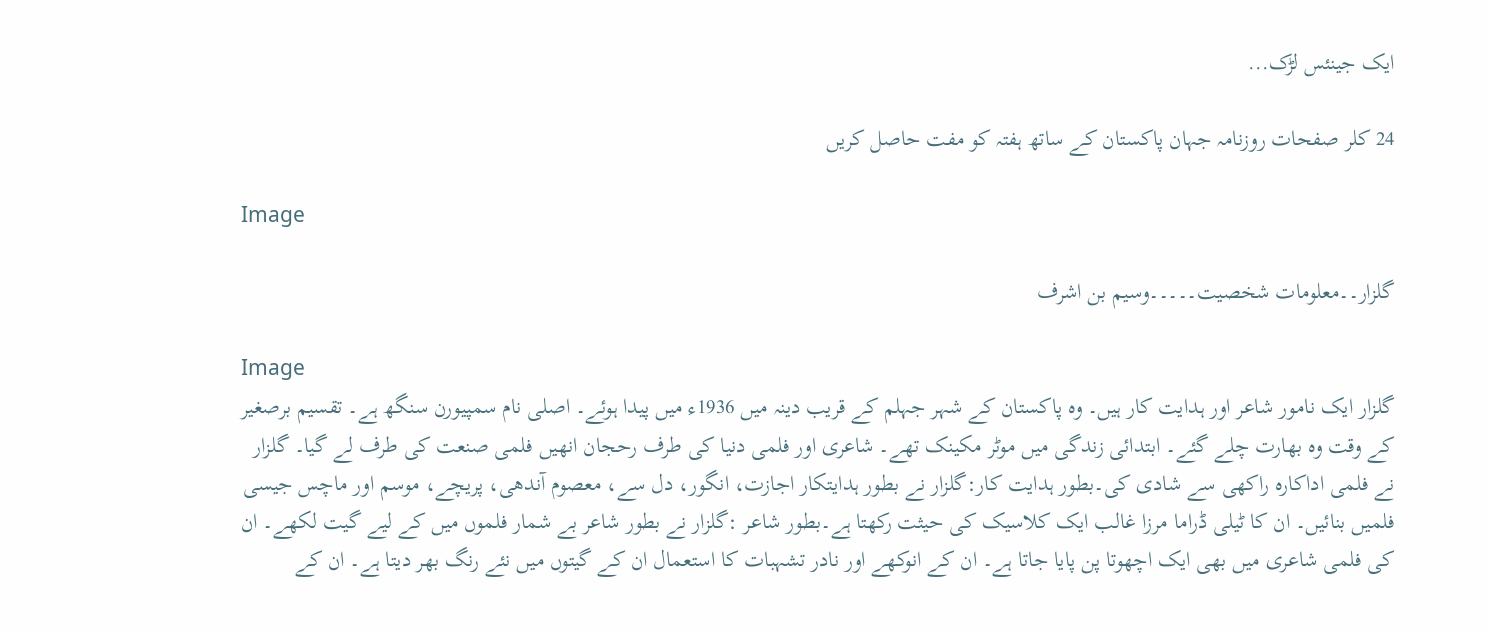ایک جینئس لڑک...

24 کلر صفحات روزنامہ جہان پاکستان کے ساتھ ہفتہ کو مفت حاصل کریں

Image

گلزار۔۔معلومات شخصیت۔۔۔۔۔وسیم بن اشرف

Image
گلزار ایک نامور شاعر اور ہدایت کار ہیں۔ وہ پاکستان کے شہر جہلم کے قریب دینہ میں 1936ء میں پیدا ہوئے۔ اصلی نام سمپیورن سنگھ ہے۔ تقسیم برصغیر کے وقت وہ بھارت چلے گئے۔ ابتدائی زندگی میں موٹر مکینک تھے۔ شاعری اور فلمی دنیا کی طرف رحجان انھیں فلمی صنعت کی طرف لے گیا۔ گلزار نے فلمی اداکارہ راکھی سے شادی کی۔بطور ہدایت کار:گلزار نے بطور ہدایتکار اجازت، انگور، دل سے، معصوم آندھی، پریچے، موسم اور ماچس جیسی فلمیں بنائیں۔ ان کا ٹیلی ڈراما مرزا غالب ایک کلاسیک کی حیثت رکھتا ہے۔بطور شاعر :گلزار نے بطور شاعر بے شمار فلموں میں کے لیے گیت لکھے۔ ان کی فلمی شاعری میں بھی ایک اچھوتا پن پایا جاتا ہے۔ ان کے انوکھے اور نادر تشہبات کا استعمال ان کے گیتوں میں نئے رنگ بھر دیتا ہے۔ ان کے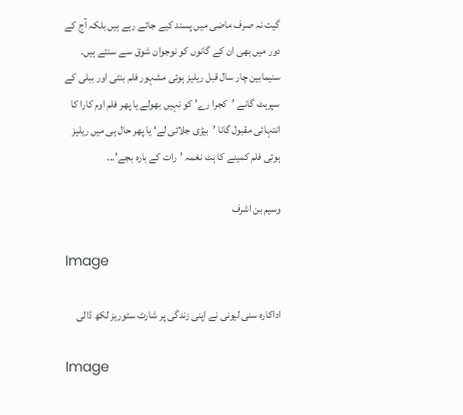گیت نہ صرف ماضی میں پسند کیے جاتے رہے ہیں بلکہ آج کے دور میں بھی ان کے گانوں کو نوجوان شوق سے سنتے ہیں۔ سنیمابین چار سال قبل ریلیز ہوئی مشہور فلم بنٹی اور ببلی کے سپرہٹ گانے ’کجرا رے’ کو نہیں بھولے یا پھر فلم اوم کارا کا انتہائی مقبول گانا ’بیڑی جلائی لے‘ یا پھر حال ہی میں ریلیز ہوئی فلم کمینے کا ہٹ نغمہ ’رات کے بارہ بجے’...

وسیم بن اشرف

Image

اداکارہ سنی لیونی نے اپنی زندگی پر شارٹ سٹوریز لکھ ڈالی

Image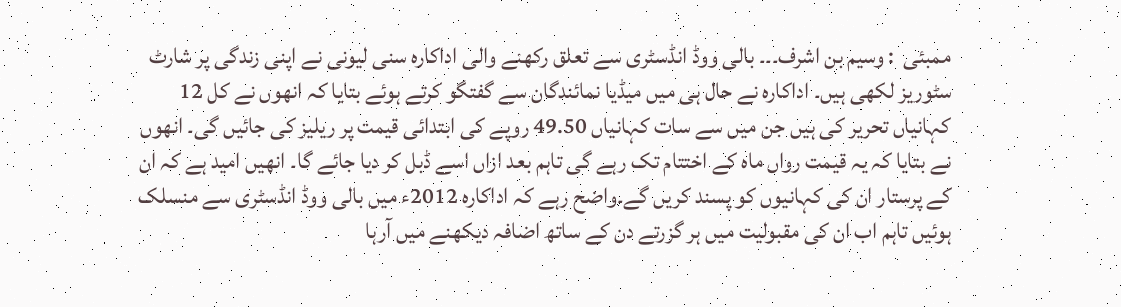ممبئی  : وسیم بن اشرف۔۔۔ بالی ووڈ انڈسٹری سے تعلق رکھنے والی اداکارہ سنی لیونی نے اپنی زندگی پر شارٹ سٹوریز لکھی ہیں۔ اداکارہ نے حال ہی میں میڈیا نمائندگان سے گفتگو کرتے ہوئے بتایا کہ انھوں نے کل 12 کہانیاں تحریر کی ہیں جن میں سے سات کہانیاں 49.50 روپے کی ابتدائی قیمت پر ریلیز کی جائیں گی۔ انھوں نے بتایا کہ یہ قیمت رواں ماہ کے اختتام تک رہے گی تاہم بعد ازاں اسے ڈبل کر دیا جائے گا۔ انھیں امید ہے کہ ان کے پرستار ان کی کہانیوں کو پسند کریں گے۔واضح رہے کہ اداکارہ 2012ء میں بالی ووڈ انڈسٹری سے منسلک ہوئیں تاہم اب ان کی مقبولیت میں ہر گزرتے دن کے ساتھ اضافہ دیکھنے میں آرہا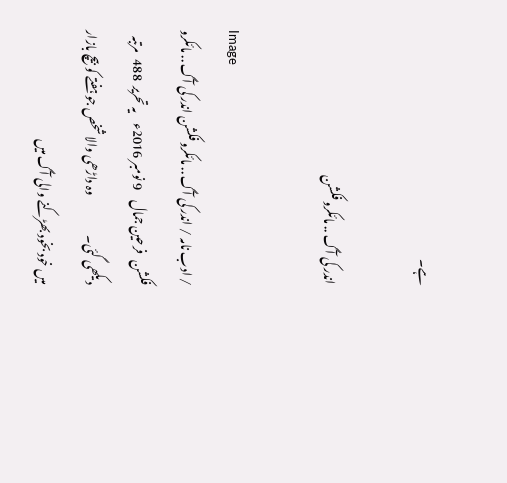ہے۔

اندر کی آگ .. مائکرو فکشن

Image
/ ادب نامہ / اندر کی آگ .. مائکرو فکشن اندر کی آگ .. مائکرو فکشن   فرحین جمال    9 نومبر 2016ء    یہ تحریر  488   مرتبہ دیکھی گئی۔                 وہ داڑھی والا شخص جو ہفتے کو بیچ بازار میں خود بخود بھڑکنے والی آگ میں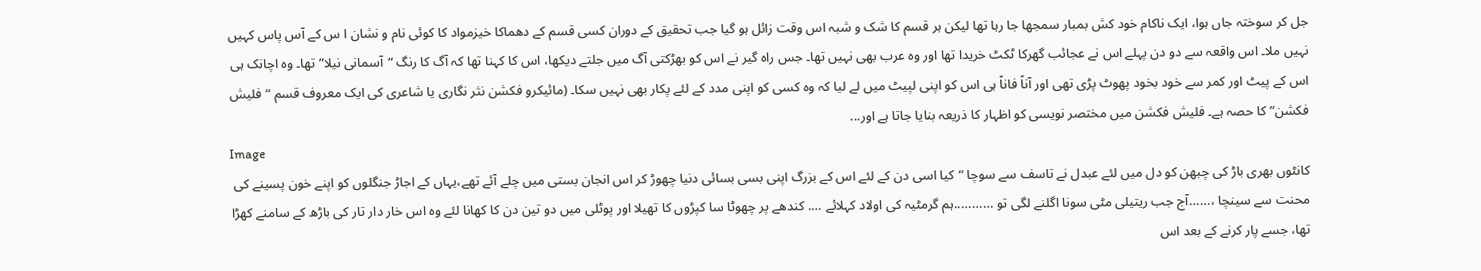جل کر سوختہ جاں ہوا، ایک ناکام خود کش بمبار سمجھا جا رہا تھا لیکن ہر قسم کا شک و شبہ اس وقت زائل ہو گیا جب تحقیق کے دوران کسی قسم کے دھماکا خیزمواد کا کوئی نام و نشان ا س کے آس پاس کہیں نہیں ملا۔ اس واقعہ سے دو دن پہلے اس نے عجائب گھرکا ٹکٹ خریدا تھا اور وہ عرب بھی نہیں تھا۔ جس راہ گیر نے اس کو بھڑکتی آگ میں جلتے دیکھا، اس کا کہنا تھا کہ آگ کا رنگ “آسمانی نیلا” تھا۔ وہ اچانک ہی اس کے پیٹ اور کمر سے خود بخود پھوٹ پڑی تھی اور آناً فاناً ہی اس کو اپنی لپیٹ میں لے لیا کہ وہ کسی کو اپنی مدد کے لئے پکار بھی نہیں سکا۔ (مائیکرو فکشن نثر نگاری یا شاعری کی ایک معروف قسم “فلیش فکشن” کا حصہ ہے۔ فلیش فکشن میں مختصر نویسی کو اظہار کا ذریعہ بنایا جاتا ہے اور...
Image
کانٹوں بھری باڑ کی چبھن کو دل میں لئے عبدل نے تاسف سے سوچا “کیا اسی دن کے لئے اس کے بزرگ اپنی بسی بسائی دنیا چھوڑ کر اس انجان بستی میں چلے آئے تھے،یہاں کے اجاڑ جنگلوں کو اپنے خون پسینے کی محنت سے سینچا ،……آج جب ریتیلی مٹی سونا اگلنے لگی تو ………..ہم گرمٹیہ کی اولاد کہلائے …. کندھے پر چھوٹا سا کپڑوں کا تھیلا اور پوٹلی میں دو تین دن کا کھانا لئے وہ اس خار دار تار کی باڑھ کے سامنے کھڑا تھا، جسے پار کرنے کے بعد اس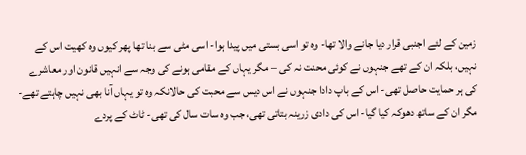زمین کے لئے اجنبی قرار دیا جانے والا تھا- وہ تو اسی بستی میں پیدا ہوا- اسی مٹی سے بنا تھا پھر کیوں وہ کھیت اس کے نہیں، بلکہ ان کے تھے جنہوں نے کوئی محنت نہ کی – مگر یہاں کے مقامی ہونے کی وجہ سے انہیں قانون اور معاشرے کی ہر حمایت حاصل تھی- اس کے باپ دادا جنہوں نے اس دیس سے محبت کی حالانکہ وہ تو یہاں آنا بھی نہیں چاہتے تھے- مگر ان کے ساتھ دھوکہ کیا گیا- اس کی دادی زرینہ بتاتی تھی، جب وہ سات سال کی تھی- ٹاٹ کے پردے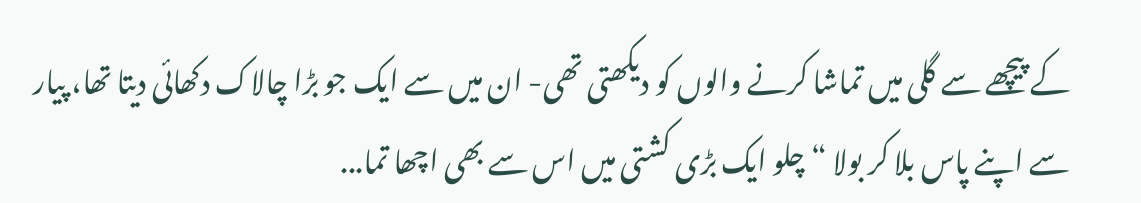کے پیچھے سے گلی میں تماشا کرنے والوں کو دیکھتی تھی- ان میں سے ایک جو بڑا چالاک دکھائی دیتا تھا، پیار سے اپنے پاس بلا کر بولا “چلو ایک بڑی کشتی میں اس سے بھی اچھا تما...